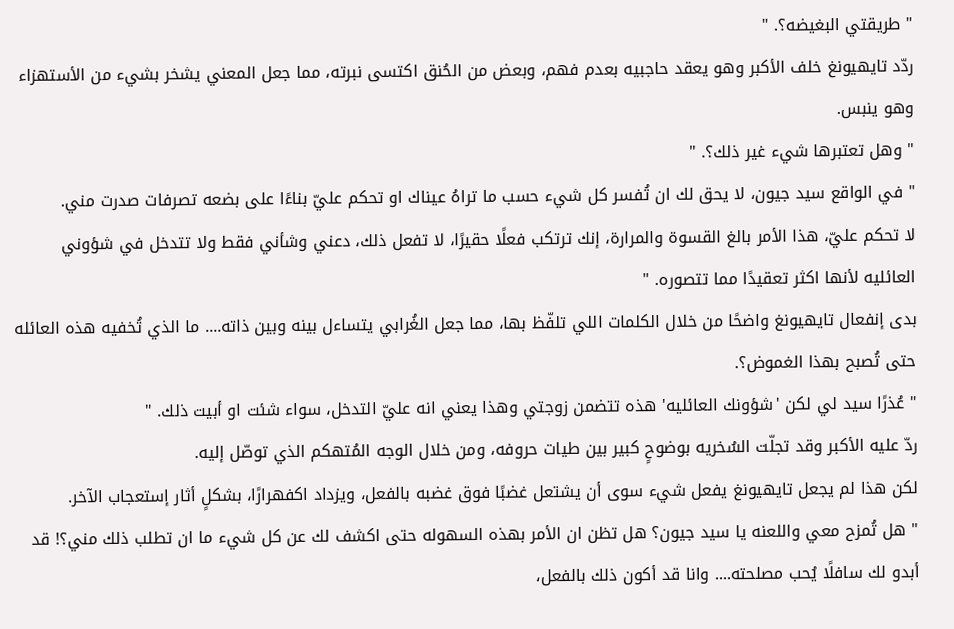" طريقتي البغيضه؟. "
ردّد تايهيونغ خلف الأكبر وهو يعقد حاجبيه بعدم فهم، وبعض من الحُنق اكتسى نبرته، مما جعل المعني يشخر بشيء من الأستهزاء وهو ينبس.
" وهل تعتبرها شيء غير ذلك؟. "
" في الواقع سيد جيون، لا يحق لك ان تُفسر كل شيء حسب ما تراهُ عيناك او تحكم عليّ بناءًا على بضعه تصرفات صدرت مني.
لا تحكم عليّ، هذا الأمر بالغ القسوة والمرارة، إنك ترتكب فعلًا حقيرًا، لا تفعل ذلك، دعني وشأني فقط ولا تتدخل في شؤوني العائليه لأنها اكثر تعقيدًا مما تتصوره. "
بدى إنفعال تايهيونغ واضحًا من خلال الكلمات اللي تلفّظ بها، مما جعل الغُرابي يتساءل بينه وبين ذاته.... ما الذي تُخفيه هذه العائله حتى تُصبح بهذا الغموض؟.
" عُذرًا سيد لي لكن 'شؤونك العائليه' هذه تتضمن زوجتي وهذا يعني انه عليّ التدخل، سواء شئت او أبيت ذلك. "
ردّ عليه الأكبر وقد تجلّت السُخريه بوضوحٍ كبير بين طيات حروفه، ومن خلال الوجه المُتهكم الذي توصّل إليه.
لكن هذا لم يجعل تايهيونغ يفعل شيء سوى أن يشتعل غضبًا فوق غضبه بالفعل، ويزداد اكفهرارًا، بشكلٍ أثار إستعجاب الآخر.
" هل تُمزح معي واللعنه يا سيد جيون؟ هل تظن ان الأمر بهذه السهوله حتى اكشف لك عن كل شيء ما ان تطلب ذلك مني؟! قد أبدو لك سافلًا يُحب مصلحته.... وانا قد أكون ذلك بالفعل،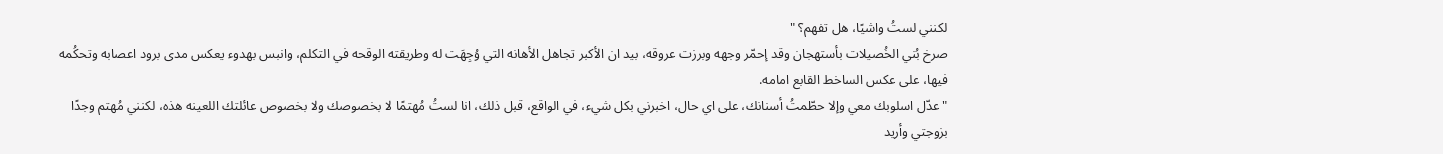لكنني لستُ واشيًا، هل تفهم؟ "
صرخ بُني الخُصيلات بأستهجان وقد إحمّر وجهه وبرزت عروقه، بيد ان الأكبر تجاهل الأهانه التي وُجِهَت له وطريقته الوقحه في التكلم، وانبس بهدوء يعكس مدى برود اعصابه وتحكُمه فيها، على عكس الساخط القابع امامه.
" عدّل اسلوبك معي وإلا حطّمتُ أسنانك، على اي حال، اخبرني بكل شيء، في الواقع، قبل ذلك، انا لستُ مُهتمًا لا بخصوصك ولا بخصوص عائلتك اللعينه هذه، لكنني مُهتم وجدًا بزوجتي وأريد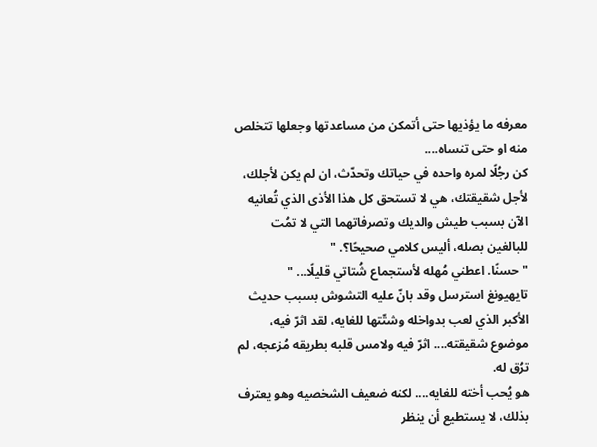معرفه ما يؤذيها حتى أتمكن من مساعدتها وجعلها تتخلص منه او حتى تنساه....
كن رجُلًا لمره واحده في حياتك وتحدّث، ان لم يكن لأجلك، لأجل شقيقتك، هي لا تستحق كل هذا الأذى الذي تُعانيه الآن بسبب طيش والديك وتصرفاتهما التي لا تمُت للبالغين بصله، أليس كلامي صحيحًا؟. "
" حسنًا. اعطني مُهله لأستجماع شُتاتي قليلًا... "
تايهيونغ استرسل وقد بانّ عليه التشوش بسبب حديث الأكبر الذي لعب بدواخله وشتّتها للغايه، لقد اثرّ فيه، موضوع شقيقته.... اثرّ فيه ولامس قلبه بطريقه مُزعجه، لم ترُق له.
هو يُحب أخته للغايه.... لكنه ضعيف الشخصيه وهو يعترف بذلك، لا يستطيع أن ينظر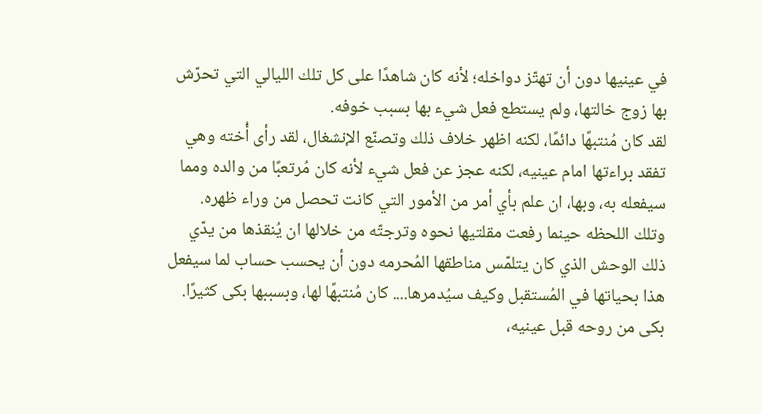في عينيها دون أن تهتّز دواخله؛ لأنه كان شاهدًا على كل تلك الليالي التي تحرّش بها زوج خالتها، ولم يستطع فعل شيء بها بسبب خوفه.
لقد كان مُنتبهًا دائمًا، لكنه اظهر خلاف ذلك وتصنّع الإنشغال، لقد رأى أُخته وهي تفقد براءتها امام عينيه، لكنه عجز عن فعل شيء لأنه كان مُرتعبًا من والده ومما سيفعله به، وبها، ان علم بأي أمر من الأمور التي كانت تحصل من وراء ظهره.
وتلك اللحظه حينما رفعت مقلتيها نحوه وترجتّه من خلالها ان يُنقذها من يدّي ذلك الوحش الذي كان يتلمّس مناطقها المُحرمه دون أن يحسب حساب لما سيفعل هذا بحياتها في المُستقبل وكيف سيُدمرها.... كان مُنتبهًا لها، وبسببها بكى كثيرًا.
بكى من روحه قبل عينيه،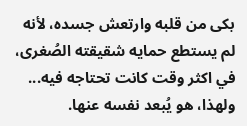بكى من قلبه وارتعش جسده، لأنه لم يستطع حمايه شقيقته الصُغرى، في اكثر وقت كانت تحتاجه فيه... ولهذا، هو يُبعد نفسه عنها.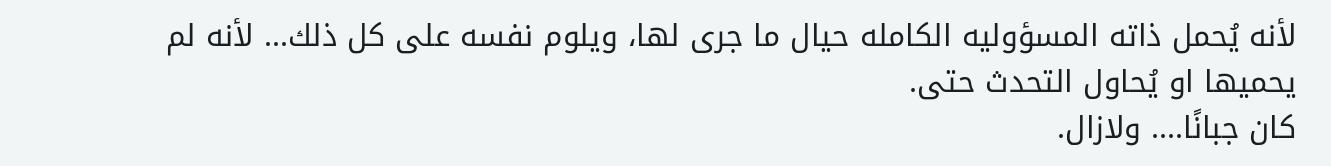لأنه يُحمل ذاته المسؤوليه الكامله حيال ما جرى لها، ويلوم نفسه على كل ذلك... لأنه لم يحميها او يُحاول التحدث حتى.
كان جبانًا.... ولازال.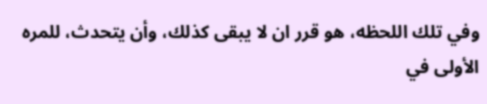وفي تلك اللحظه، هو قرر ان لا يبقى كذلك، وأن يتحدث، للمره الأولى في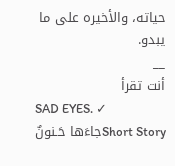حياته، والأخيره على ما يبدو.
__
أنت تقرأ
SAD EYES. ✓
Short Storyجاءَها حَـنونٌ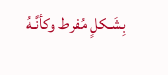بِشَـكلٍ مُفرط وكأنَّـهُ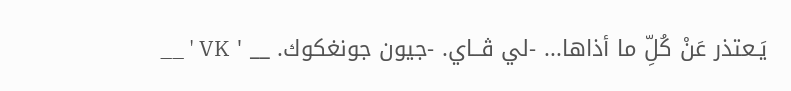يَـعتذر عَنْ كُلِّ ما أذاها... -لي ڤــاي. -جيون جونغكوك. __ ' VK ' __